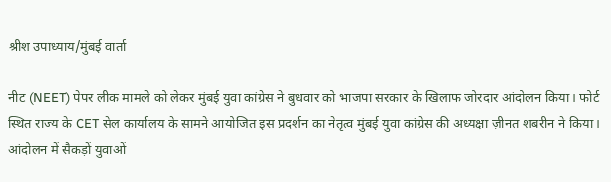श्रीश उपाध्याय/मुंबई वार्ता

नीट (NEET) पेपर लीक मामले को लेकर मुंबई युवा कांग्रेस ने बुधवार को भाजपा सरकार के खिलाफ जोरदार आंदोलन किया। फोर्ट स्थित राज्य के CET सेल कार्यालय के सामने आयोजित इस प्रदर्शन का नेतृत्व मुंबई युवा कांग्रेस की अध्यक्षा ज़ीनत शबरीन ने किया। आंदोलन में सैकड़ों युवाओं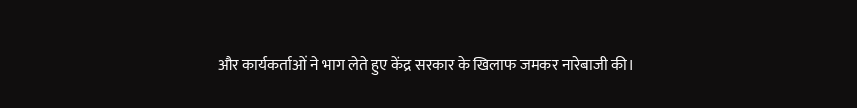और कार्यकर्ताओं ने भाग लेते हुए केंद्र सरकार के खिलाफ जमकर नारेबाजी की।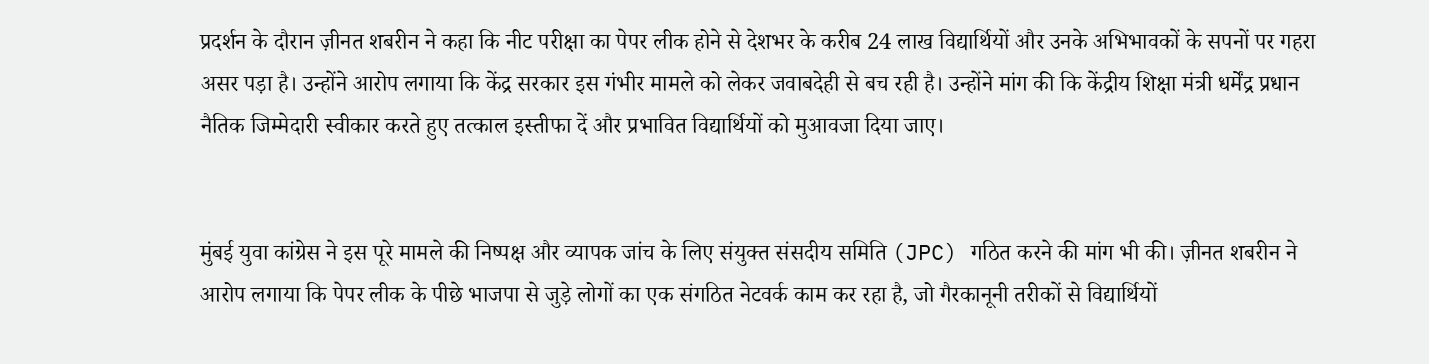प्रदर्शन के दौरान ज़ीनत शबरीन ने कहा कि नीट परीक्षा का पेपर लीक होने से देशभर के करीब 24 लाख विद्यार्थियों और उनके अभिभावकों के सपनों पर गहरा असर पड़ा है। उन्होंने आरोप लगाया कि केंद्र सरकार इस गंभीर मामले को लेकर जवाबदेही से बच रही है। उन्होंने मांग की कि केंद्रीय शिक्षा मंत्री धर्मेंद्र प्रधान नैतिक जिम्मेदारी स्वीकार करते हुए तत्काल इस्तीफा दें और प्रभावित विद्यार्थियों को मुआवजा दिया जाए।


मुंबई युवा कांग्रेस ने इस पूरे मामले की निष्पक्ष और व्यापक जांच के लिए संयुक्त संसदीय समिति (JPC) गठित करने की मांग भी की। ज़ीनत शबरीन ने आरोप लगाया कि पेपर लीक के पीछे भाजपा से जुड़े लोगों का एक संगठित नेटवर्क काम कर रहा है, जो गैरकानूनी तरीकों से विद्यार्थियों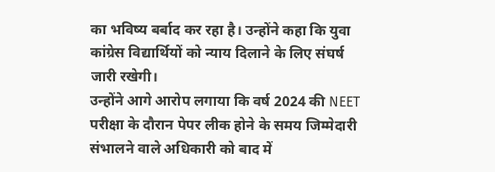का भविष्य बर्बाद कर रहा है। उन्होंने कहा कि युवा कांग्रेस विद्यार्थियों को न्याय दिलाने के लिए संघर्ष जारी रखेगी।
उन्होंने आगे आरोप लगाया कि वर्ष 2024 की NEET परीक्षा के दौरान पेपर लीक होने के समय जिम्मेदारी संभालने वाले अधिकारी को बाद में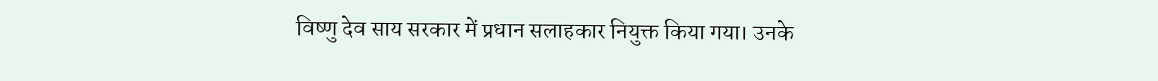विष्णु देव साय सरकार में प्रधान सलाहकार नियुक्त किया गया। उनके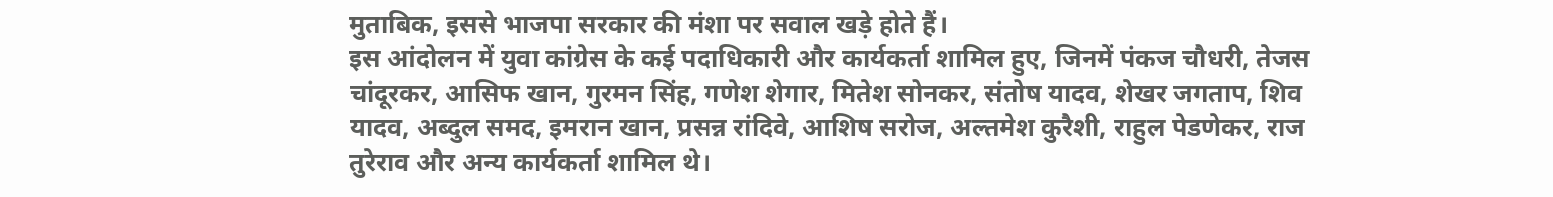मुताबिक, इससे भाजपा सरकार की मंशा पर सवाल खड़े होते हैं।
इस आंदोलन में युवा कांग्रेस के कई पदाधिकारी और कार्यकर्ता शामिल हुए, जिनमें पंकज चौधरी, तेजस चांदूरकर, आसिफ खान, गुरमन सिंह, गणेश शेगार, मितेश सोनकर, संतोष यादव, शेखर जगताप, शिव यादव, अब्दुल समद, इमरान खान, प्रसन्न रांदिवे, आशिष सरोज, अल्तमेश कुरैशी, राहुल पेडणेकर, राज तुरेराव और अन्य कार्यकर्ता शामिल थे।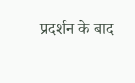प्रदर्शन के बाद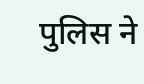पुलिस ने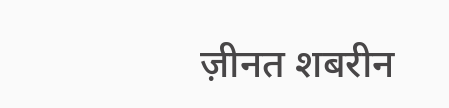ज़ीनत शबरीन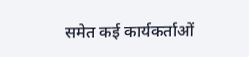समेत कई कार्यकर्ताओं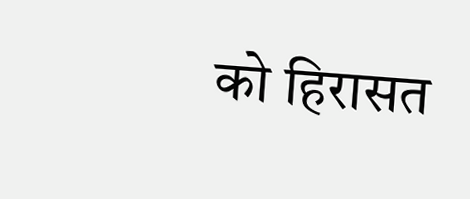को हिरासत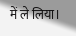में ले लिया।